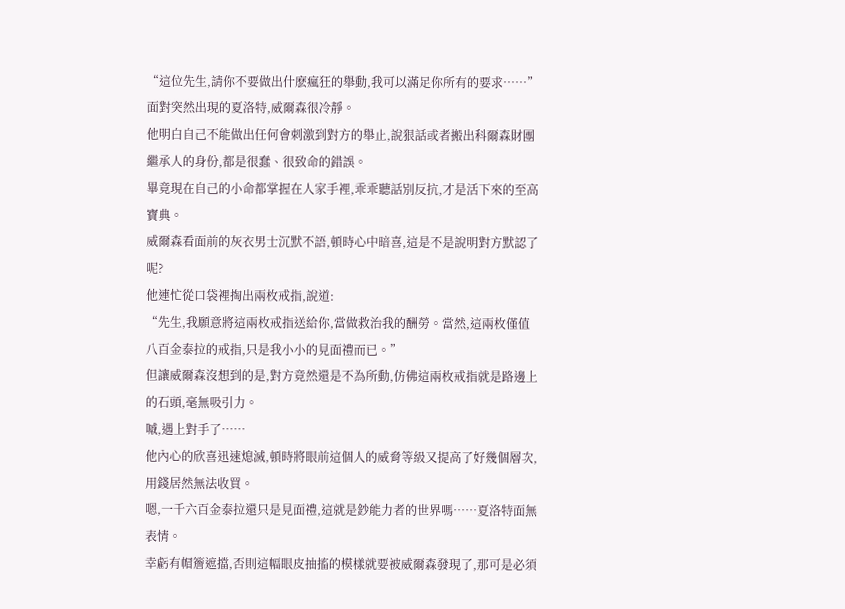“這位先生,請你不要做出什麽瘋狂的舉動,我可以滿足你所有的要求……”
面對突然出現的夏洛特,威爾森很冷靜。
他明白自己不能做出任何會刺激到對方的舉止,說狠話或者搬出科爾森財團繼承人的身份,都是很蠢、很致命的錯誤。
畢竟現在自己的小命都掌握在人家手裡,乖乖聽話別反抗,才是活下來的至高寶典。
威爾森看面前的灰衣男士沉默不語,頓時心中暗喜,這是不是說明對方默認了呢?
他連忙從口袋裡掏出兩枚戒指,說道:
“先生,我願意將這兩枚戒指送給你,當做救治我的酬勞。當然,這兩枚僅值八百金泰拉的戒指,只是我小小的見面禮而已。”
但讓威爾森沒想到的是,對方竟然還是不為所動,仿佛這兩枚戒指就是路邊上的石頭,毫無吸引力。
嘁,遇上對手了……
他內心的欣喜迅速熄滅,頓時將眼前這個人的威脅等級又提高了好幾個層次,用錢居然無法收買。
嗯,一千六百金泰拉還只是見面禮,這就是鈔能力者的世界嗎……夏洛特面無表情。
幸虧有帽簷遮擋,否則這幅眼皮抽搐的模樣就要被威爾森發現了,那可是必須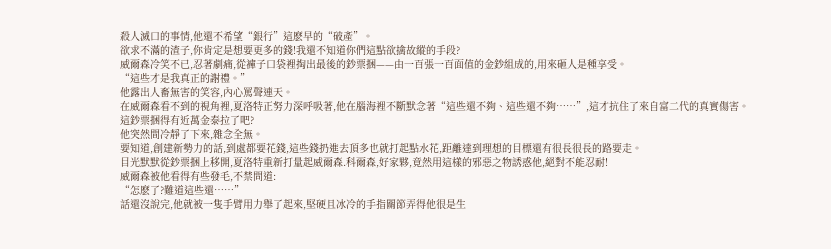殺人滅口的事情,他還不希望“銀行”這麽早的“破產”。
欲求不滿的渣子,你肯定是想要更多的錢!我還不知道你們這點欲擒故縱的手段?
威爾森冷笑不已,忍著劇痛,從褲子口袋裡掏出最後的鈔票捆——由一百張一百面值的金鈔組成的,用來砸人是種享受。
“這些才是我真正的謝禮。”
他露出人畜無害的笑容,內心罵聲連天。
在威爾森看不到的視角裡,夏洛特正努力深呼吸著,他在腦海裡不斷默念著“這些還不夠、這些還不夠……”,這才抗住了來自富二代的真實傷害。
這鈔票捆得有近萬金泰拉了吧?
他突然間冷靜了下來,雜念全無。
要知道,創建新勢力的話,到處都要花錢,這些錢扔進去頂多也就打起點水花,距離達到理想的目標還有很長很長的路要走。
目光默默從鈔票捆上移開,夏洛特重新打量起威爾森.科爾森,好家夥,竟然用這樣的邪惡之物誘惑他,絕對不能忍耐!
威爾森被他看得有些發毛,不禁問道:
“怎麽了?難道這些還……”
話還沒說完,他就被一隻手臂用力舉了起來,堅硬且冰冷的手指關節弄得他很是生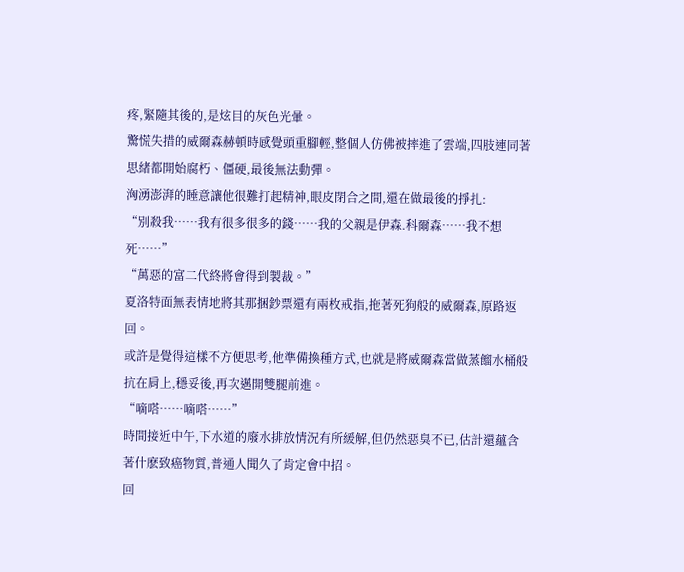疼,緊隨其後的,是炫目的灰色光暈。
驚慌失措的威爾森赫頓時感覺頭重腳輕,整個人仿佛被摔進了雲端,四肢連同著思緒都開始腐朽、僵硬,最後無法動彈。
洶湧澎湃的睡意讓他很難打起精神,眼皮閉合之間,還在做最後的掙扎:
“別殺我……我有很多很多的錢……我的父親是伊森.科爾森……我不想死……”
“萬惡的富二代終將會得到製裁。”
夏洛特面無表情地將其那捆鈔票還有兩枚戒指,拖著死狗般的威爾森,原路返回。
或許是覺得這樣不方便思考,他準備換種方式,也就是將威爾森當做蒸餾水桶般抗在肩上,穩妥後,再次邁開雙腿前進。
“嘀嗒……嘀嗒……”
時間接近中午,下水道的廢水排放情況有所緩解,但仍然惡臭不已,估計還蘊含著什麽致癌物質,普通人聞久了肯定會中招。
回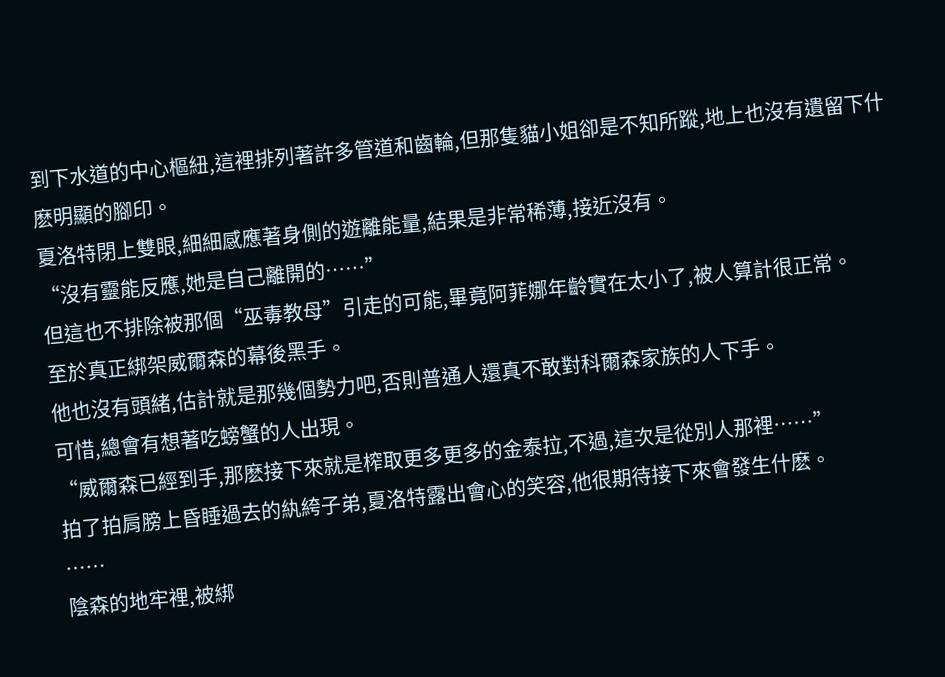到下水道的中心樞紐,這裡排列著許多管道和齒輪,但那隻貓小姐卻是不知所蹤,地上也沒有遺留下什麽明顯的腳印。
夏洛特閉上雙眼,細細感應著身側的遊離能量,結果是非常稀薄,接近沒有。
“沒有靈能反應,她是自己離開的……”
但這也不排除被那個“巫毒教母”引走的可能,畢竟阿菲娜年齡實在太小了,被人算計很正常。
至於真正綁架威爾森的幕後黑手。
他也沒有頭緒,估計就是那幾個勢力吧,否則普通人還真不敢對科爾森家族的人下手。
可惜,總會有想著吃螃蟹的人出現。
“威爾森已經到手,那麽接下來就是榨取更多更多的金泰拉,不過,這次是從別人那裡……”
拍了拍肩膀上昏睡過去的紈絝子弟,夏洛特露出會心的笑容,他很期待接下來會發生什麽。
……
陰森的地牢裡,被綁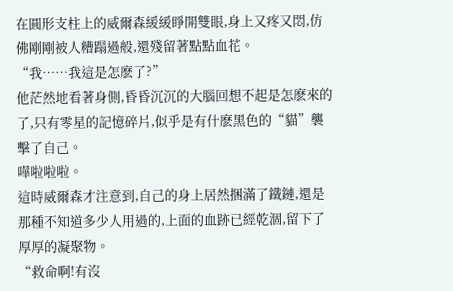在圓形支柱上的威爾森緩緩睜開雙眼,身上又疼又悶,仿佛剛剛被人糟蹋過般,還殘留著點點血花。
“我……我這是怎麽了?”
他茫然地看著身側,昏昏沉沉的大腦回想不起是怎麽來的了,只有零星的記憶碎片,似乎是有什麽黑色的“貓”襲擊了自己。
嘩啦啦啦。
這時威爾森才注意到,自己的身上居然捆滿了鐵鏈,還是那種不知道多少人用過的,上面的血跡已經乾涸,留下了厚厚的凝聚物。
“救命啊!有沒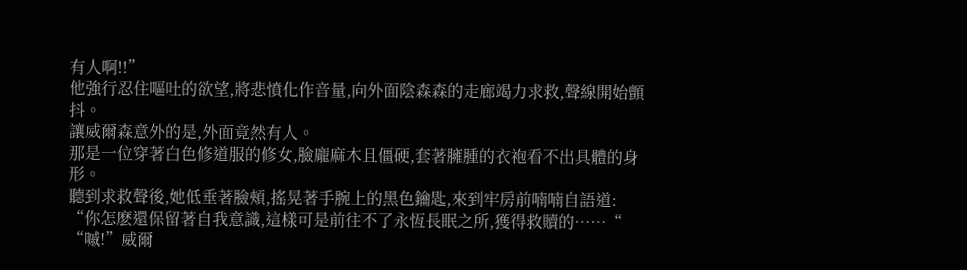有人啊!!”
他強行忍住嘔吐的欲望,將悲憤化作音量,向外面陰森森的走廊竭力求救,聲線開始顫抖。
讓威爾森意外的是,外面竟然有人。
那是一位穿著白色修道服的修女,臉龐麻木且僵硬,套著臃腫的衣袍看不出具體的身形。
聽到求救聲後,她低垂著臉頰,搖晃著手腕上的黑色鑰匙,來到牢房前喃喃自語道:
“你怎麽還保留著自我意識,這樣可是前往不了永恆長眠之所,獲得救贖的……“
“嘁!”威爾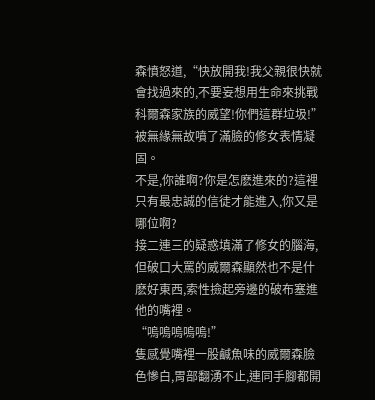森憤怒道,“快放開我!我父親很快就會找過來的,不要妄想用生命來挑戰科爾森家族的威望!你們這群垃圾!”
被無緣無故噴了滿臉的修女表情凝固。
不是,你誰啊?你是怎麽進來的?這裡只有最忠誠的信徒才能進入,你又是哪位啊?
接二連三的疑惑填滿了修女的腦海,但破口大罵的威爾森顯然也不是什麽好東西,索性撿起旁邊的破布塞進他的嘴裡。
“嗚嗚嗚嗚嗚!”
隻感覺嘴裡一股鹹魚味的威爾森臉色慘白,胃部翻湧不止,連同手腳都開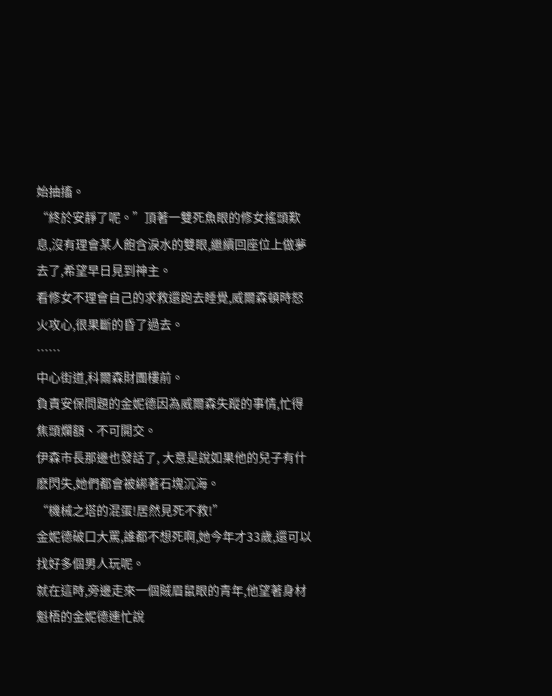始抽搐。
“終於安靜了呢。”頂著一雙死魚眼的修女搖頭歎息,沒有理會某人飽含淚水的雙眼,繼續回座位上做夢去了,希望早日見到神主。
看修女不理會自己的求救還跑去睡覺,威爾森頓時怒火攻心,很果斷的昏了過去。
……
中心街道,科爾森財團樓前。
負責安保問題的金妮德因為威爾森失蹤的事情,忙得焦頭爛額、不可開交。
伊森市長那邊也發話了, 大意是說如果他的兒子有什麽閃失,她們都會被綁著石塊沉海。
“機械之塔的混蛋!居然見死不救!”
金妮德破口大罵,誰都不想死啊,她今年才33歲,還可以找好多個男人玩呢。
就在這時,旁邊走來一個賊眉鼠眼的青年,他望著身材魁梧的金妮德連忙說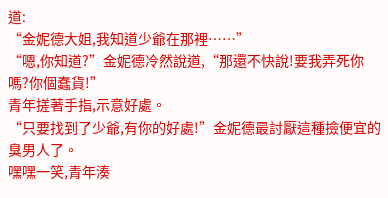道:
“金妮德大姐,我知道少爺在那裡……”
“嗯,你知道?”金妮德冷然說道,“那還不快說!要我弄死你嗎?你個蠢貨!”
青年搓著手指,示意好處。
“只要找到了少爺,有你的好處!”金妮德最討厭這種撿便宜的臭男人了。
嘿嘿一笑,青年湊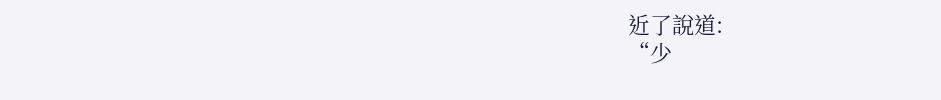近了說道:
“少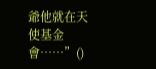爺他就在天使基金會……”()